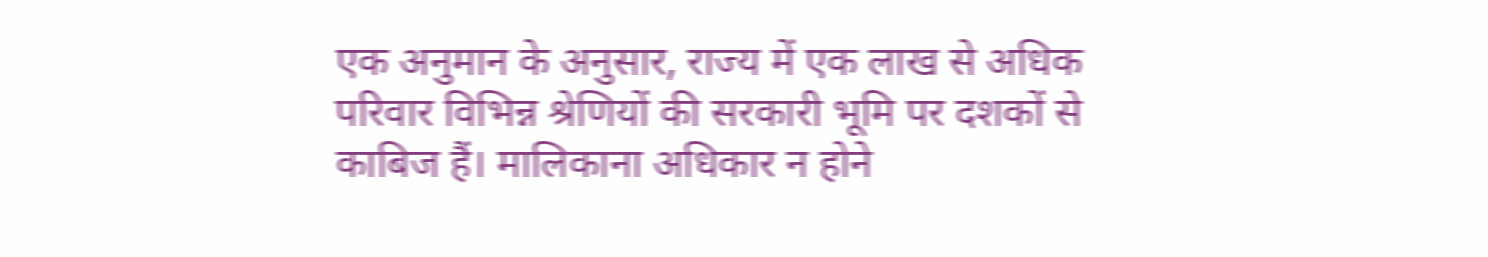एक अनुमान के अनुसार, राज्य में एक लाख से अधिक परिवार विभिन्न श्रेणियों की सरकारी भूमि पर दशकों से काबिज हैं। मालिकाना अधिकार न होने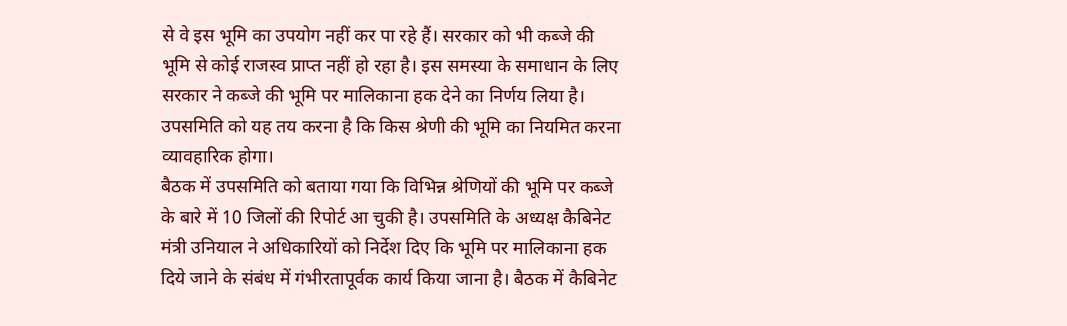से वे इस भूमि का उपयोग नहीं कर पा रहे हैं। सरकार को भी कब्जे की भूमि से कोई राजस्व प्राप्त नहीं हो रहा है। इस समस्या के समाधान के लिए सरकार ने कब्जे की भूमि पर मालिकाना हक देने का निर्णय लिया है। उपसमिति को यह तय करना है कि किस श्रेणी की भूमि का नियमित करना व्यावहारिक होगा।
बैठक में उपसमिति को बताया गया कि विभिन्न श्रेणियों की भूमि पर कब्जे के बारे में 10 जिलों की रिपोर्ट आ चुकी है। उपसमिति के अध्यक्ष कैबिनेट मंत्री उनियाल ने अधिकारियों को निर्देश दिए कि भूमि पर मालिकाना हक दिये जाने के संबंध में गंभीरतापूर्वक कार्य किया जाना है। बैठक में कैबिनेट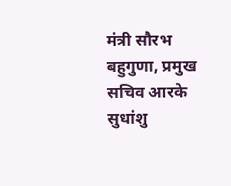मंत्री सौरभ बहुगुणा, प्रमुख सचिव आरके सुधांशु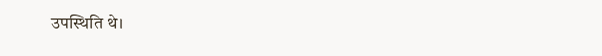उपस्थिति थे।